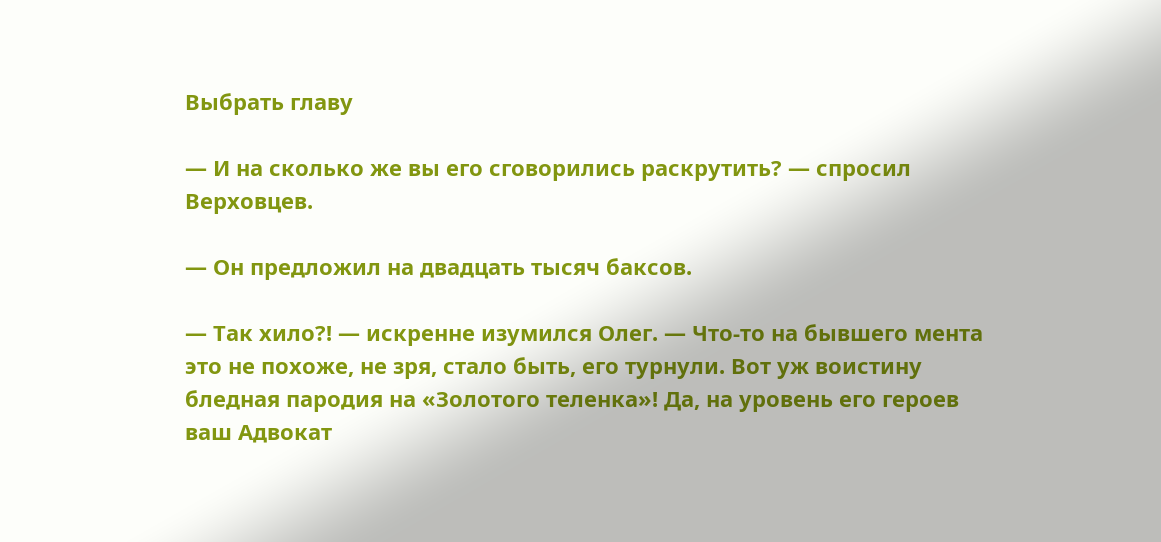Выбрать главу

— И на сколько же вы его сговорились раскрутить? — спросил Верховцев.

— Он предложил на двадцать тысяч баксов.

— Так хило?! — искренне изумился Олег. — Что-то на бывшего мента это не похоже, не зря, стало быть, его турнули. Вот уж воистину бледная пародия на «Золотого теленка»! Да, на уровень его героев ваш Адвокат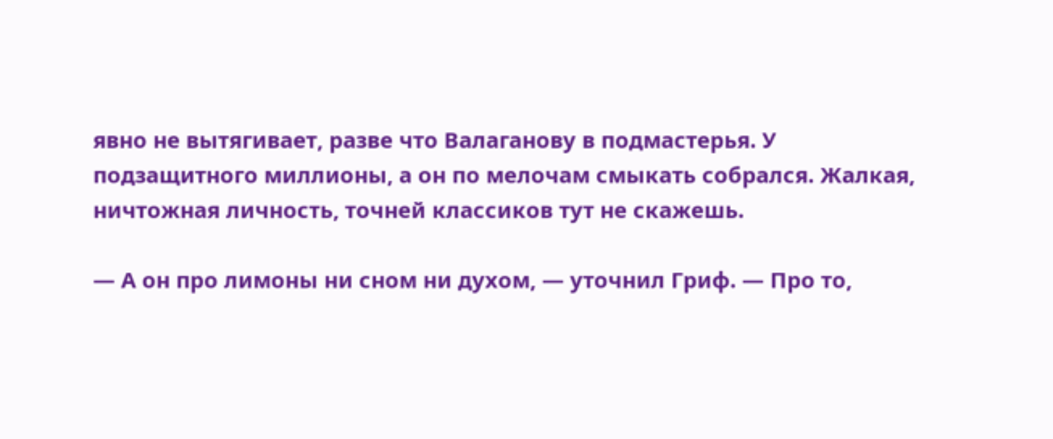явно не вытягивает, разве что Валаганову в подмастерья. У подзащитного миллионы, а он по мелочам смыкать собрался. Жалкая, ничтожная личность, точней классиков тут не скажешь.

— А он про лимоны ни сном ни духом, — уточнил Гриф. — Про то,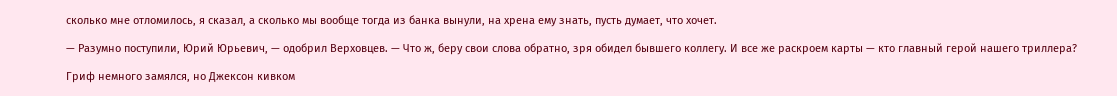сколько мне отломилось, я сказал, а сколько мы вообще тогда из банка вынули, на хрена ему знать, пусть думает, что хочет.

— Разумно поступили, Юрий Юрьевич, — одобрил Верховцев. — Что ж, беру свои слова обратно, зря обидел бывшего коллегу. И все же раскроем карты — кто главный герой нашего триллера?

Гриф немного замялся, но Джексон кивком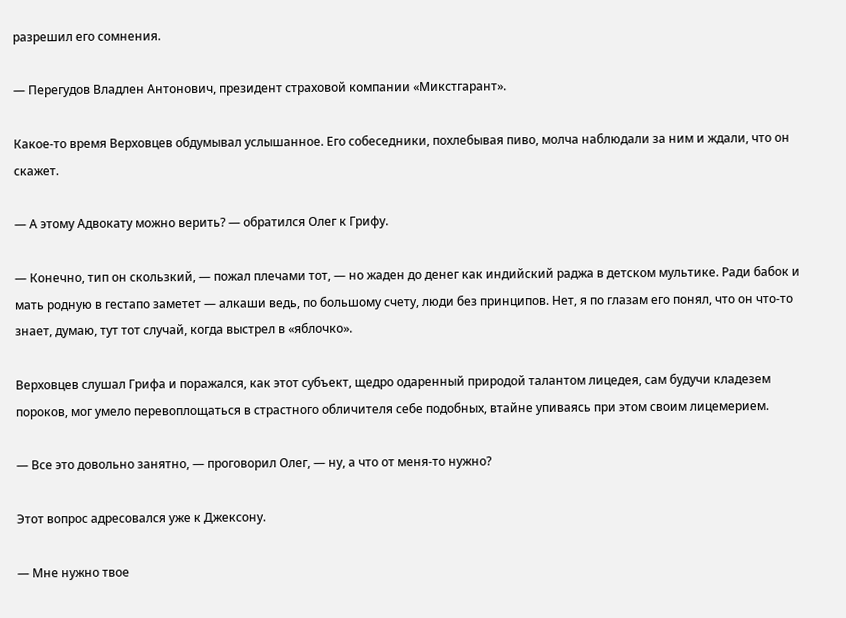разрешил его сомнения.

— Перегудов Владлен Антонович, президент страховой компании «Микстгарант».

Какое-то время Верховцев обдумывал услышанное. Его собеседники, похлебывая пиво, молча наблюдали за ним и ждали, что он скажет.

— А этому Адвокату можно верить? — обратился Олег к Грифу.

— Конечно, тип он скользкий, — пожал плечами тот, — но жаден до денег как индийский раджа в детском мультике. Ради бабок и мать родную в гестапо заметет — алкаши ведь, по большому счету, люди без принципов. Нет, я по глазам его понял, что он что-то знает, думаю, тут тот случай, когда выстрел в «яблочко».

Верховцев слушал Грифа и поражался, как этот субъект, щедро одаренный природой талантом лицедея, сам будучи кладезем пороков, мог умело перевоплощаться в страстного обличителя себе подобных, втайне упиваясь при этом своим лицемерием.

— Все это довольно занятно, — проговорил Олег, — ну, а что от меня-то нужно?

Этот вопрос адресовался уже к Джексону.

— Мне нужно твое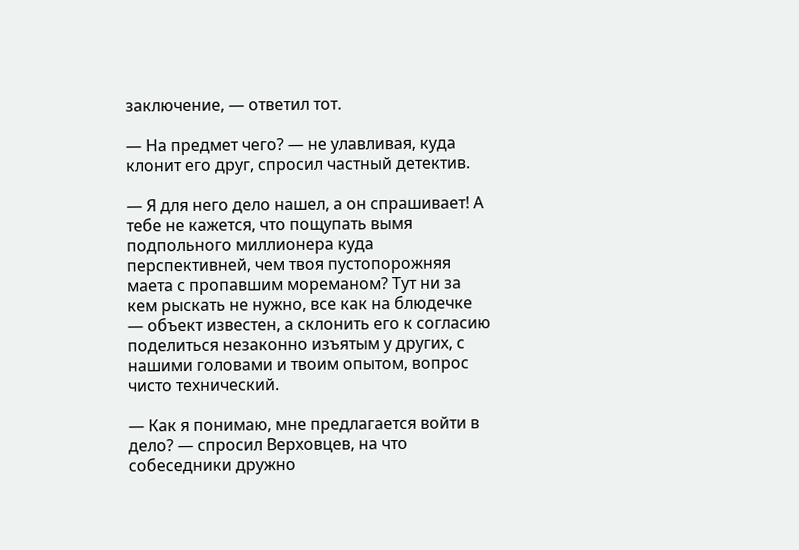заключение, — ответил тот.

— На предмет чего? — не улавливая, куда клонит его друг, спросил частный детектив.

— Я для него дело нашел, а он спрашивает! А тебе не кажется, что пощупать вымя подпольного миллионера куда перспективней, чем твоя пустопорожняя маета с пропавшим мореманом? Тут ни за кем рыскать не нужно, все как на блюдечке — объект известен, а склонить его к согласию поделиться незаконно изъятым у других, с нашими головами и твоим опытом, вопрос чисто технический.

— Как я понимаю, мне предлагается войти в дело? — спросил Верховцев, на что собеседники дружно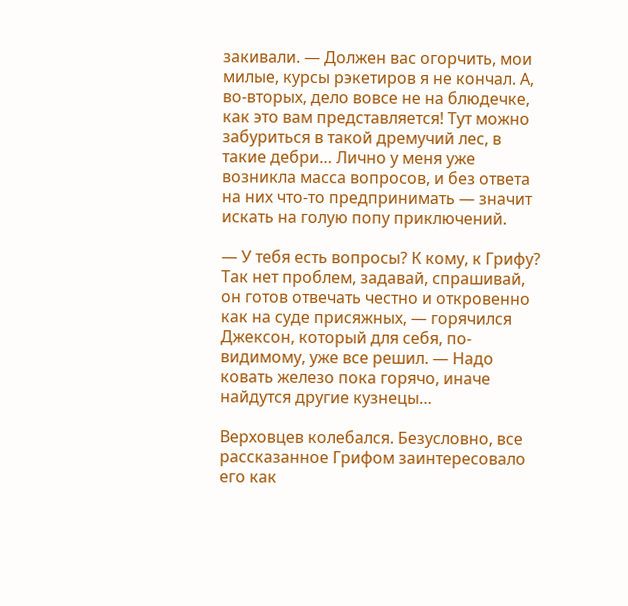закивали. — Должен вас огорчить, мои милые, курсы рэкетиров я не кончал. А, во-вторых, дело вовсе не на блюдечке, как это вам представляется! Тут можно забуриться в такой дремучий лес, в такие дебри… Лично у меня уже возникла масса вопросов, и без ответа на них что-то предпринимать — значит искать на голую попу приключений.

— У тебя есть вопросы? К кому, к Грифу? Так нет проблем, задавай, спрашивай, он готов отвечать честно и откровенно как на суде присяжных, — горячился Джексон, который для себя, по-видимому, уже все решил. — Надо ковать железо пока горячо, иначе найдутся другие кузнецы…

Верховцев колебался. Безусловно, все рассказанное Грифом заинтересовало его как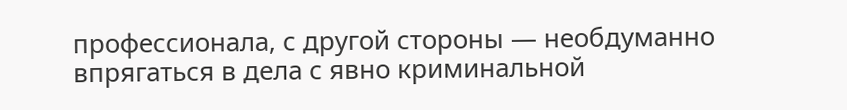профессионала, с другой стороны — необдуманно впрягаться в дела с явно криминальной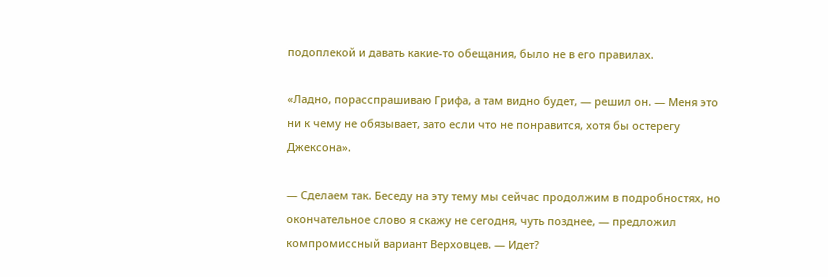подоплекой и давать какие-то обещания, было не в его правилах.

«Ладно, порасспрашиваю Грифа, а там видно будет, — решил он. — Меня это ни к чему не обязывает, зато если что не понравится, хотя бы остерегу Джексона».

— Сделаем так. Беседу на эту тему мы сейчас продолжим в подробностях, но окончательное слово я скажу не сегодня, чуть позднее, — предложил компромиссный вариант Верховцев. — Идет?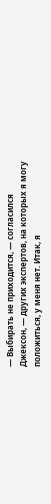— Выбирать не приходится, — согласился Джексон, — других экспертов, на которых я могу положиться, у меня нет. Итак, я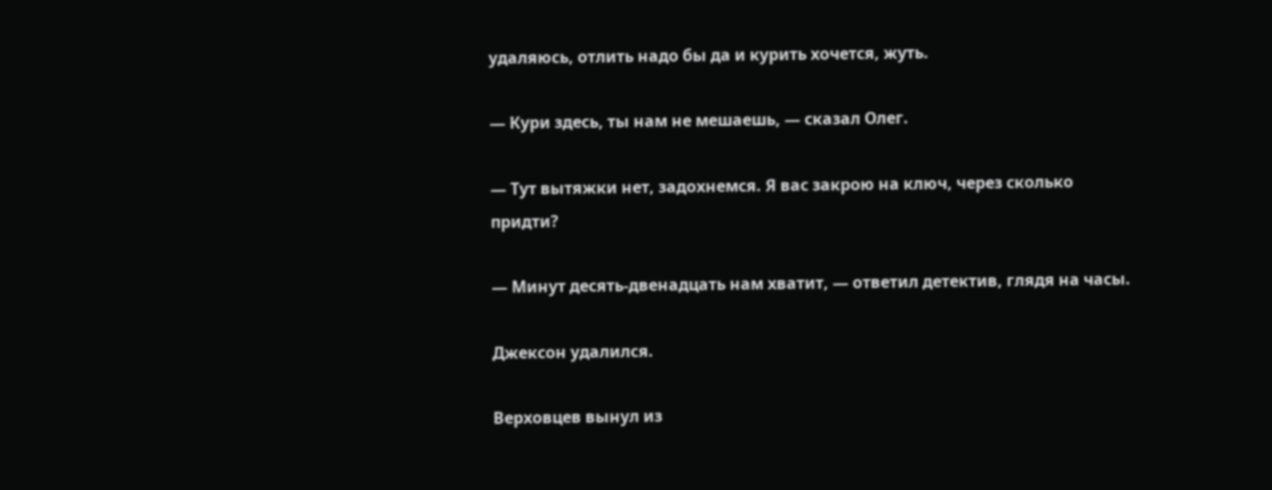удаляюсь, отлить надо бы да и курить хочется, жуть.

— Кури здесь, ты нам не мешаешь, — сказал Олег.

— Тут вытяжки нет, задохнемся. Я вас закрою на ключ, через сколько придти?

— Минут десять-двенадцать нам хватит, — ответил детектив, глядя на часы.

Джексон удалился.

Верховцев вынул из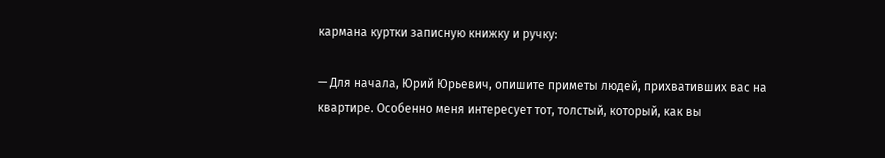кармана куртки записную книжку и ручку:

— Для начала, Юрий Юрьевич, опишите приметы людей, прихвативших вас на квартире. Особенно меня интересует тот, толстый, который, как вы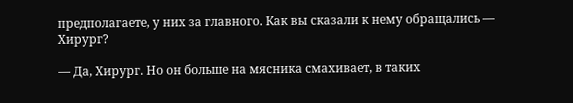предполагаете, у них за главного. Как вы сказали к нему обращались — Хирург?

— Да, Хирург. Но он больше на мясника смахивает, в таких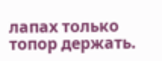лапах только топор держать.